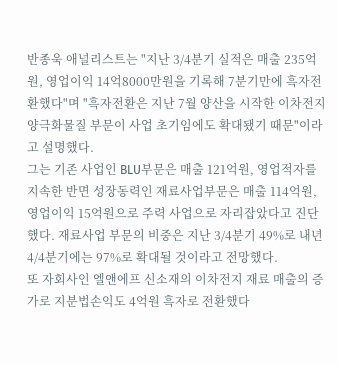반종욱 애널리스트는 "지난 3/4분기 실적은 매출 235억원, 영업이익 14억8000만원을 기록해 7분기만에 흑자전환했다"며 "흑자전환은 지난 7월 양산을 시작한 이차전지 양극화물질 부문이 사업 초기임에도 확대됐기 때문"이라고 설명했다.
그는 기존 사업인 BLU부문은 매출 121억원, 영업적자를 지속한 반면 성장동력인 재료사업부문은 매출 114억원, 영업이익 15억원으로 주력 사업으로 자리잡았다고 진단했다. 재료사업 부문의 비중은 지난 3/4분기 49%로 내년 4/4분기에는 97%로 확대될 것이라고 전망했다.
또 자회사인 엘앤에프 신소재의 이차전지 재료 매출의 증가로 지분법손익도 4억원 흑자로 전환했다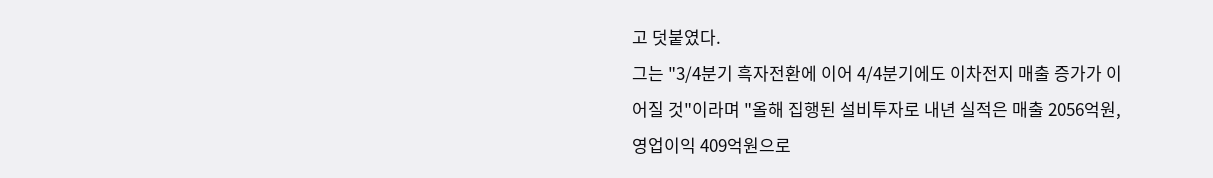고 덧붙였다.
그는 "3/4분기 흑자전환에 이어 4/4분기에도 이차전지 매출 증가가 이어질 것"이라며 "올해 집행된 설비투자로 내년 실적은 매출 2056억원, 영업이익 409억원으로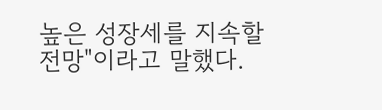높은 성장세를 지속할 전망"이라고 말했다.